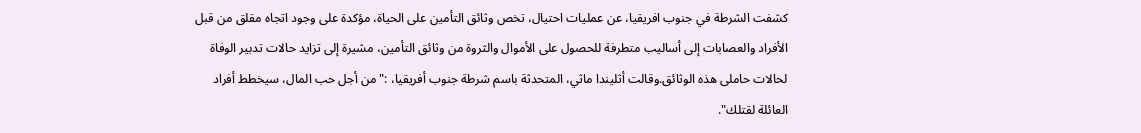كشفت الشرطة في جنوب افريقيا، عن عمليات احتيال، تخص وثائق التأمين على الحياة، مؤكدة على وجود اتجاه مقلق من قبل الأفراد والعصابات إلى أساليب متطرفة للحصول على الأموال والثروة من وثائق التأمين، مشيرة إلى تزايد حالات تدبير الوفاة لحالات حاملى هذه الوثائق.وقالت أثليندا ماثي، المتحدثة باسم شرطة جنوب أفريقيا، :"من أجل حب المال، سيخطط أفراد العائلة لقتلك".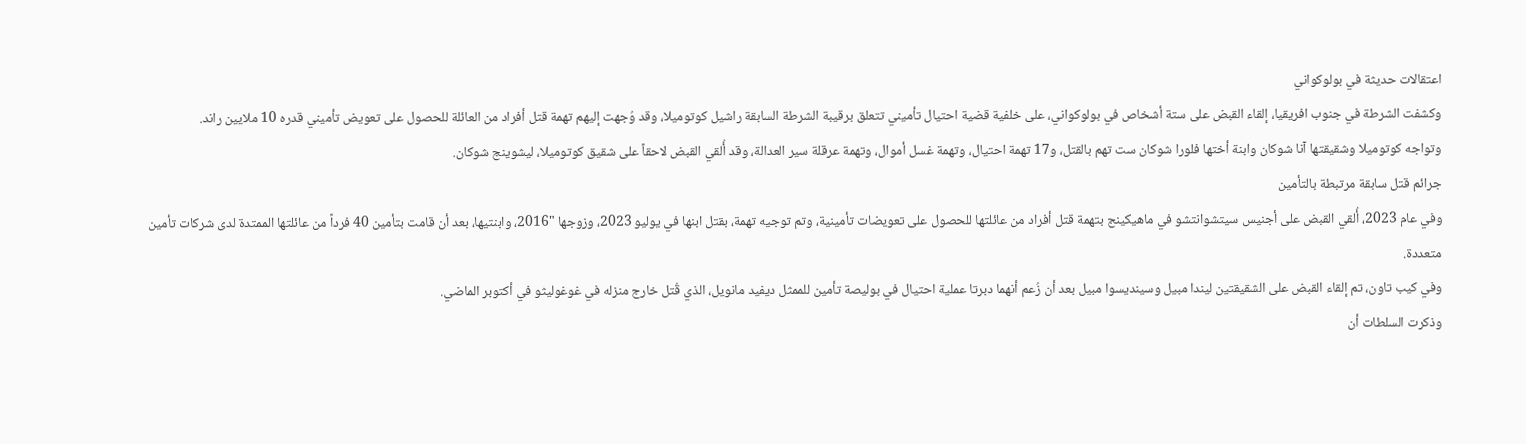اعتقالات حديثة في بولوكواني
وكشفت الشرطة في جنوب افريقيا، إلقاء القبض على ستة أشخاص في بولوكواني، على خلفية قضية احتيال تأميني تتعلق برقيبة الشرطة السابقة راشيل كوتوميلا، وقد وُجهت إليهم تهمة قتل أفراد من العائلة للحصول على تعويض تأميني قدره 10 ملايين راند.
وتواجه كوتوميلا وشقيقتها آنا شوكان وابنة أختها فلورا شوكان ست تهم بالقتل، و17 تهمة احتيال، وتهمة غسل أموال، وتهمة عرقلة سير العدالة، وقد أُلقي القبض لاحقاً على شقيق كوتوميلا، ليشوينج شوكان.
جرائم قتل سابقة مرتبطة بالتأمين
وفي عام 2023، أُلقي القبض على أجنيس سيتشوانتشو في ماهيكينج بتهمة قتل أفراد من عائلتها للحصول على تعويضات تأمينية، وتم توجيه تهمة، بقتل ابنها في يوليو 2023، وزوجها "2016، وابنتيها، بعد أن قامت بتأمين 40 فرداً من عائلتها الممتدة لدى شركات تأمين متعددة.
وفي كيب تاون، تم إلقاء القبض على الشقيقتين ليندا مبيل وسينديسوا مبيل بعد أن زُعم أنهما دبرتا عملية احتيال في بوليصة تأمين للممثل ديفيد مانويل، الذي قُتل خارج منزله في غوغوليثو في أكتوبر الماضي.
وذكرت السلطات أن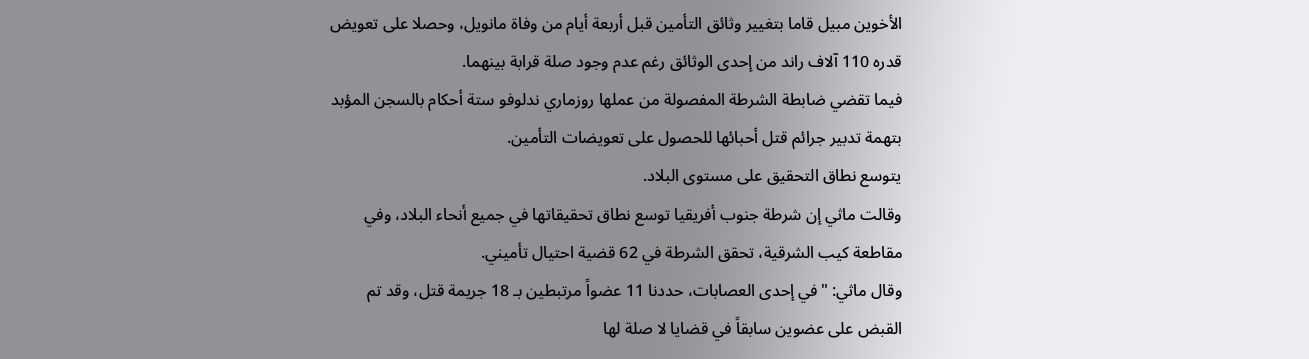الأخوين مبيل قاما بتغيير وثائق التأمين قبل أربعة أيام من وفاة مانويل، وحصلا على تعويض قدره 110 آلاف راند من إحدى الوثائق رغم عدم وجود صلة قرابة بينهما.
فيما تقضي ضابطة الشرطة المفصولة من عملها روزماري ندلوفو ستة أحكام بالسجن المؤبد بتهمة تدبير جرائم قتل أحبائها للحصول على تعويضات التأمين.
يتوسع نطاق التحقيق على مستوى البلاد.
وقالت ماثي إن شرطة جنوب أفريقيا توسع نطاق تحقيقاتها في جميع أنحاء البلاد، وفي مقاطعة كيب الشرقية، تحقق الشرطة في 62 قضية احتيال تأميني.
وقال ماثي: "في إحدى العصابات، حددنا 11 عضواً مرتبطين بـ 18 جريمة قتل، وقد تم القبض على عضوين سابقاً في قضايا لا صلة لها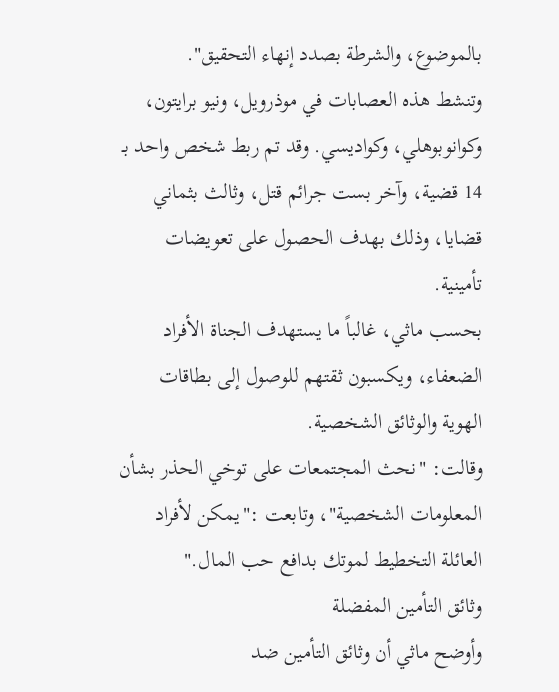بالموضوع، والشرطة بصدد إنهاء التحقيق".
وتنشط هذه العصابات في موذرويل، ونيو برايتون، وكوانوبوهلي، وكواديسي. وقد تم ربط شخص واحد بـ 14 قضية، وآخر بست جرائم قتل، وثالث بثماني قضايا، وذلك بهدف الحصول على تعويضات تأمينية.
بحسب ماثي، غالباً ما يستهدف الجناة الأفراد الضعفاء، ويكسبون ثقتهم للوصول إلى بطاقات الهوية والوثائق الشخصية.
وقالت: "نحث المجتمعات على توخي الحذر بشأن المعلومات الشخصية"، وتابعت :"يمكن لأفراد العائلة التخطيط لموتك بدافع حب المال."
وثائق التأمين المفضلة
وأوضح ماثي أن وثائق التأمين ضد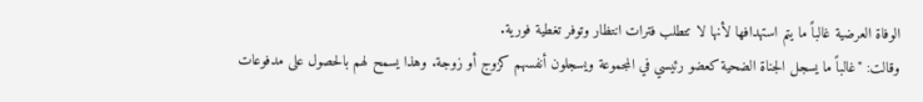الوفاة العرضية غالباً ما يتم استهدافها لأنها لا تتطلب فترات انتظار وتوفر تغطية فورية.
وقالت: "غالباً ما يسجل الجناة الضحية كعضو رئيسي في المجموعة ويسجلون أنفسهم كزوج أو زوجة. وهذا يسمح لهم بالحصول على مدفوعات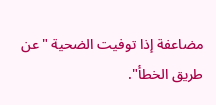مضاعفة إذا توفيت الضحية "عن طريق الخطأ".